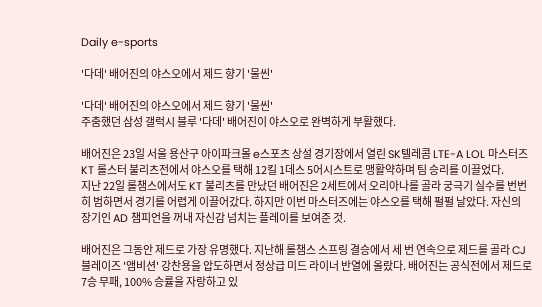Daily e-sports

'다데' 배어진의 야스오에서 제드 향기 '물씬'

'다데' 배어진의 야스오에서 제드 향기 '물씬'
주춤했던 삼성 갤럭시 블루 '다데' 배어진이 야스오로 완벽하게 부활했다.

배어진은 23일 서울 용산구 아이파크몰 e스포츠 상설 경기장에서 열린 SK텔레콤 LTE-A LOL 마스터즈 KT 롤스터 불리츠전에서 야스오를 택해 12킬 1데스 5어시스트로 맹활약하며 팀 승리를 이끌었다.
지난 22일 롤챔스에서도 KT 불리츠를 만났던 배어진은 2세트에서 오리아나를 골라 궁극기 실수를 번번히 범하면서 경기를 어렵게 이끌어갔다. 하지만 이번 마스터즈에는 야스오를 택해 펄펄 날았다. 자신의 장기인 AD 챔피언을 꺼내 자신감 넘치는 플레이를 보여준 것.

배어진은 그동안 제드로 가장 유명했다. 지난해 롤챔스 스프링 결승에서 세 번 연속으로 제드를 골라 CJ 블레이즈 '앰비션' 강찬용을 압도하면서 정상급 미드 라이너 반열에 올랐다. 배어진는 공식전에서 제드로 7승 무패, 100% 승률을 자랑하고 있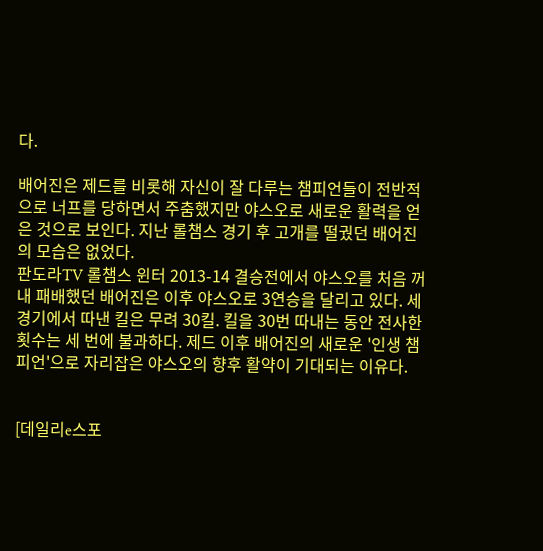다.

배어진은 제드를 비롯해 자신이 잘 다루는 챔피언들이 전반적으로 너프를 당하면서 주춤했지만 야스오로 새로운 활력을 얻은 것으로 보인다. 지난 롤챔스 경기 후 고개를 떨궜던 배어진의 모습은 없었다.
판도라TV 롤챔스 윈터 2013-14 결승전에서 야스오를 처음 꺼내 패배했던 배어진은 이후 야스오로 3연승을 달리고 있다. 세 경기에서 따낸 킬은 무려 30킬. 킬을 30번 따내는 동안 전사한 횟수는 세 번에 불과하다. 제드 이후 배어진의 새로운 '인생 챔피언'으로 자리잡은 야스오의 향후 활약이 기대되는 이유다.


[데일리e스포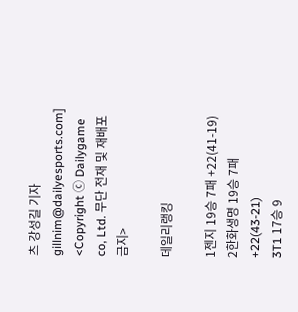츠 강성길 기자 gillnim@dailyesports.com]
<Copyright ⓒ Dailygame co, Ltd. 무단 전재 및 재배포 금지>

데일리랭킹

1젠지 19승 7패 +22(41-19)
2한화생명 19승 7패 +22(43-21)
3T1 17승 9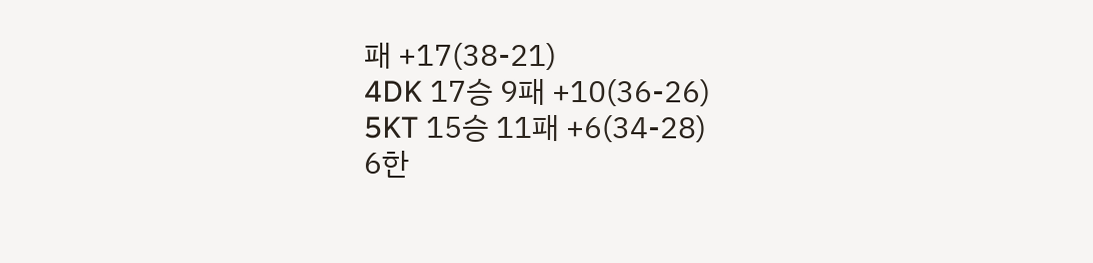패 +17(38-21)
4DK 17승 9패 +10(36-26)
5KT 15승 11패 +6(34-28)
6한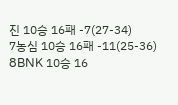진 10승 16패 -7(27-34)
7농심 10승 16패 -11(25-36)
8BNK 10승 16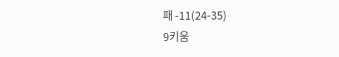패 -11(24-35)
9키움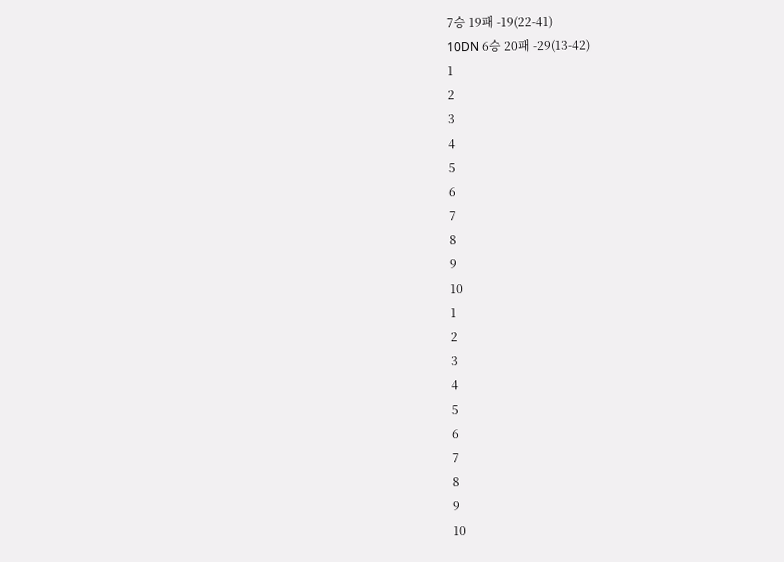7승 19패 -19(22-41)
10DN 6승 20패 -29(13-42)
1
2
3
4
5
6
7
8
9
10
1
2
3
4
5
6
7
8
9
10